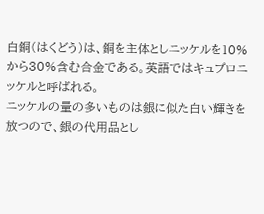白銅(はくどう)は、銅を主体としニッケルを10%から30%含む合金である。英語ではキュプロニッケルと呼ばれる。
ニッケルの量の多いものは銀に似た白い輝きを放つので、銀の代用品とし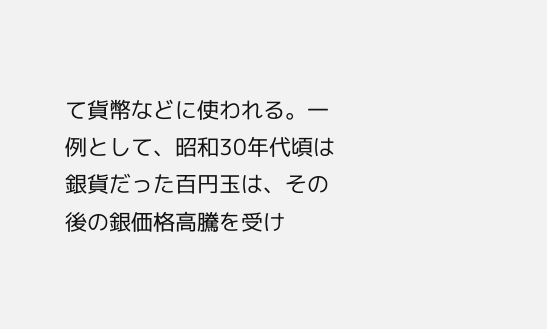て貨幣などに使われる。一例として、昭和30年代頃は銀貨だった百円玉は、その後の銀価格高騰を受け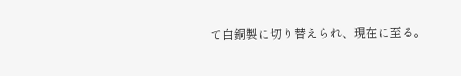て白銅製に切り替えられ、現在に至る。